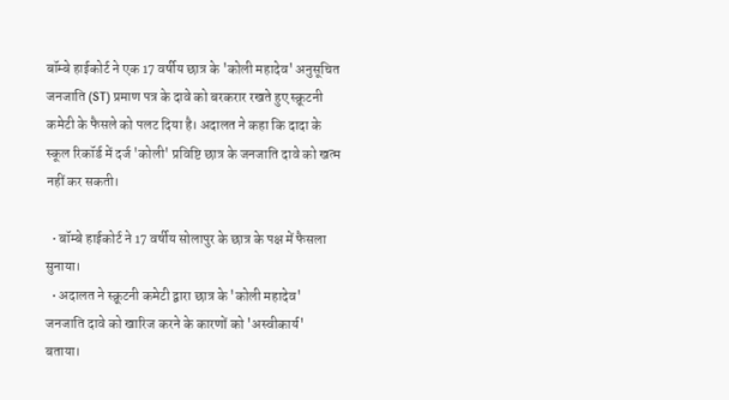बॉम्बे हाईकोर्ट ने एक 17 वर्षीय छात्र के 'कोली महादेव' अनुसूचित जनजाति (ST) प्रमाण पत्र के दावे को बरकरार रखते हुए स्क्रूटनी कमेटी के फैसले को पलट दिया है। अदालत ने कहा कि दादा के स्कूल रिकॉर्ड में दर्ज 'कोली' प्रविष्टि छात्र के जनजाति दावे को खत्म नहीं कर सकती।

  • बॉम्बे हाईकोर्ट ने 17 वर्षीय सोलापुर के छात्र के पक्ष में फैसला सुनाया।
  • अदालत ने स्क्रूटनी कमेटी द्वारा छात्र के 'कोली महादेव' जनजाति दावे को खारिज करने के कारणों को 'अस्वीकार्य' बताया।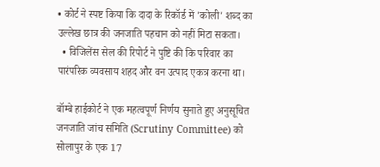• कोर्ट ने स्पष्ट किया कि दादा के रिकॉर्ड में 'कोली' शब्द का उल्लेख छात्र की जनजाति पहचान को नहीं मिटा सकता।
  • विजिलेंस सेल की रिपोर्ट ने पुष्टि की कि परिवार का पारंपरिक व्यवसाय शहद और वन उत्पाद एकत्र करना था।

बॉम्बे हाईकोर्ट ने एक महत्वपूर्ण निर्णय सुनाते हुए अनुसूचित जनजाति जांच समिति (Scrutiny Committee) को सोलापुर के एक 17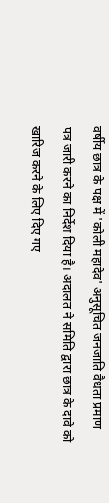वर्षीय छात्र के पक्ष में 'कोली महादेव' अनुसूचित जनजाति वैधता प्रमाण पत्र जारी करने का निर्देश दिया है। अदालत ने समिति द्वारा छात्र के दावे को खारिज करने के लिए दिए गए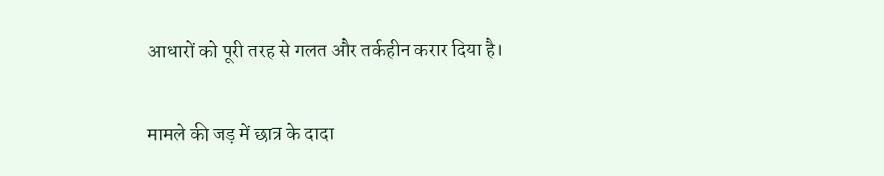आधारों को पूरी तरह से गलत और तर्कहीन करार दिया है।

मामले की जड़ में छात्र के दादा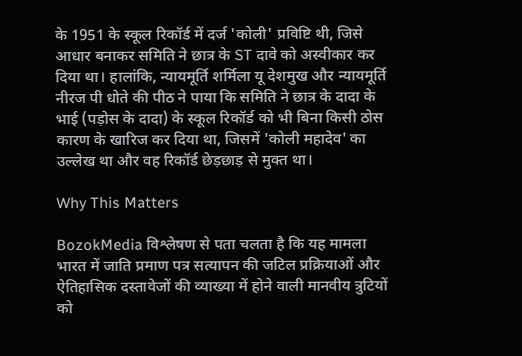के 1951 के स्कूल रिकॉर्ड में दर्ज 'कोली' प्रविष्टि थी, जिसे आधार बनाकर समिति ने छात्र के ST दावे को अस्वीकार कर दिया था। हालांकि, न्यायमूर्ति शर्मिला यू देशमुख और न्यायमूर्ति नीरज पी धोते की पीठ ने पाया कि समिति ने छात्र के दादा के भाई (पड़ोस के दादा) के स्कूल रिकॉर्ड को भी बिना किसी ठोस कारण के खारिज कर दिया था, जिसमें 'कोली महादेव' का उल्लेख था और वह रिकॉर्ड छेड़छाड़ से मुक्त था।

Why This Matters

BozokMedia विश्लेषण से पता चलता है कि यह मामला भारत में जाति प्रमाण पत्र सत्यापन की जटिल प्रक्रियाओं और ऐतिहासिक दस्तावेजों की व्याख्या में होने वाली मानवीय त्रुटियों को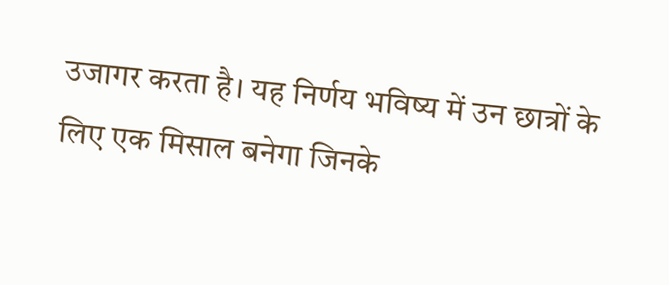उजागर करता है। यह निर्णय भविष्य में उन छात्रों के लिए एक मिसाल बनेगा जिनके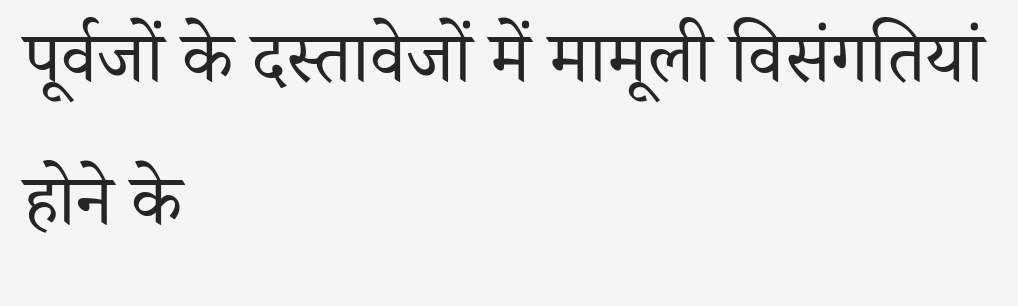पूर्वजों के दस्तावेजों में मामूली विसंगतियां होने के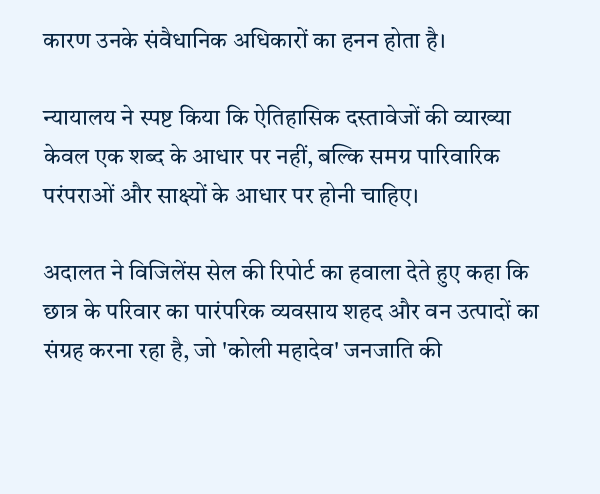कारण उनके संवैधानिक अधिकारों का हनन होता है।

न्यायालय ने स्पष्ट किया कि ऐतिहासिक दस्तावेजों की व्याख्या केवल एक शब्द के आधार पर नहीं, बल्कि समग्र पारिवारिक परंपराओं और साक्ष्यों के आधार पर होनी चाहिए।

अदालत ने विजिलेंस सेल की रिपोर्ट का हवाला देते हुए कहा कि छात्र के परिवार का पारंपरिक व्यवसाय शहद और वन उत्पादों का संग्रह करना रहा है, जो 'कोली महादेव' जनजाति की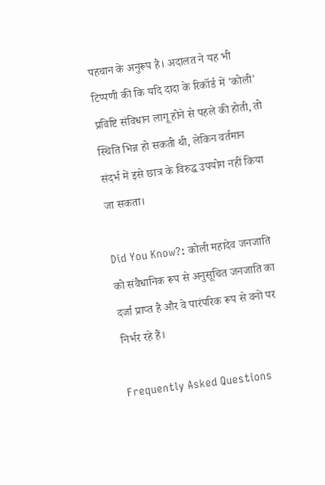पहचान के अनुरूप है। अदालत ने यह भी टिप्पणी की कि यदि दादा के रिकॉर्ड में 'कोली' प्रविष्टि संविधान लागू होने से पहले की होती, तो स्थिति भिन्न हो सकती थी, लेकिन वर्तमान संदर्भ में इसे छात्र के विरुद्ध उपयोग नहीं किया जा सकता।

Did You Know?: कोली महादेव जनजाति को संवैधानिक रूप से अनुसूचित जनजाति का दर्जा प्राप्त है और वे पारंपरिक रूप से वनों पर निर्भर रहे हैं।

Frequently Asked Questions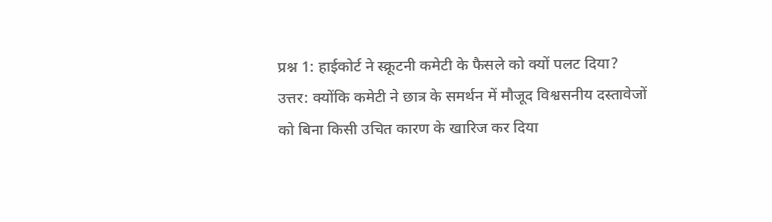प्रश्न 1: हाईकोर्ट ने स्क्रूटनी कमेटी के फैसले को क्यों पलट दिया?
उत्तर: क्योंकि कमेटी ने छात्र के समर्थन में मौजूद विश्वसनीय दस्तावेजों को बिना किसी उचित कारण के खारिज कर दिया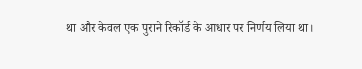था और केवल एक पुराने रिकॉर्ड के आधार पर निर्णय लिया था।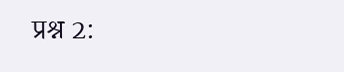प्रश्न 2: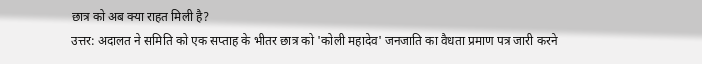छात्र को अब क्या राहत मिली है?
उत्तर: अदालत ने समिति को एक सप्ताह के भीतर छात्र को 'कोली महादेव' जनजाति का वैधता प्रमाण पत्र जारी करने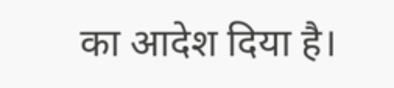का आदेश दिया है।